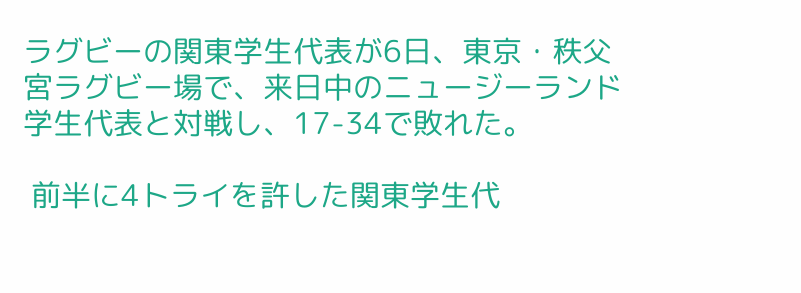ラグビーの関東学生代表が6日、東京・秩父宮ラグビー場で、来日中のニュージーランド学生代表と対戦し、17-34で敗れた。

 前半に4トライを許した関東学生代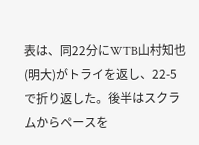表は、同22分にWTB山村知也(明大)がトライを返し、22-5で折り返した。後半はスクラムからペースを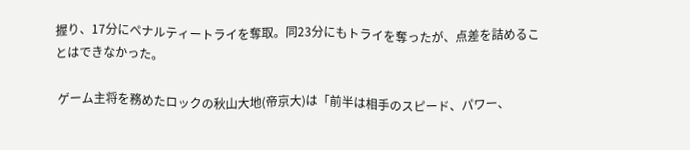握り、17分にペナルティートライを奪取。同23分にもトライを奪ったが、点差を詰めることはできなかった。

 ゲーム主将を務めたロックの秋山大地(帝京大)は「前半は相手のスピード、パワー、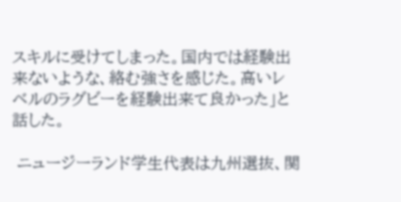スキルに受けてしまった。国内では経験出来ないような、絡む強さを感じた。高いレベルのラグビーを経験出来て良かった」と話した。

 ニュージーランド学生代表は九州選抜、関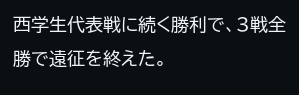西学生代表戦に続く勝利で、3戦全勝で遠征を終えた。